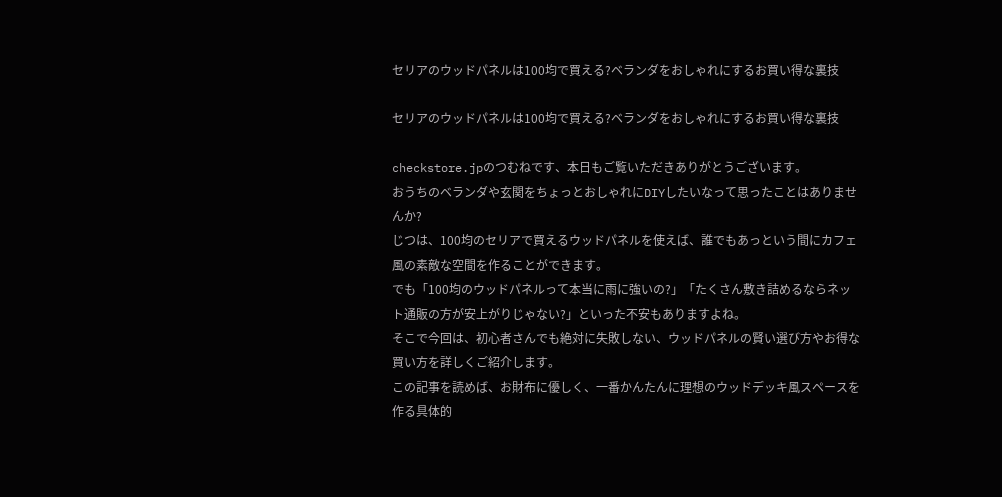セリアのウッドパネルは100均で買える?ベランダをおしゃれにするお買い得な裏技

セリアのウッドパネルは100均で買える?ベランダをおしゃれにするお買い得な裏技

checkstore.jpのつむねです、本日もご覧いただきありがとうございます。
おうちのベランダや玄関をちょっとおしゃれにDIYしたいなって思ったことはありませんか?
じつは、100均のセリアで買えるウッドパネルを使えば、誰でもあっという間にカフェ風の素敵な空間を作ることができます。
でも「100均のウッドパネルって本当に雨に強いの?」「たくさん敷き詰めるならネット通販の方が安上がりじゃない?」といった不安もありますよね。
そこで今回は、初心者さんでも絶対に失敗しない、ウッドパネルの賢い選び方やお得な買い方を詳しくご紹介します。
この記事を読めば、お財布に優しく、一番かんたんに理想のウッドデッキ風スペースを作る具体的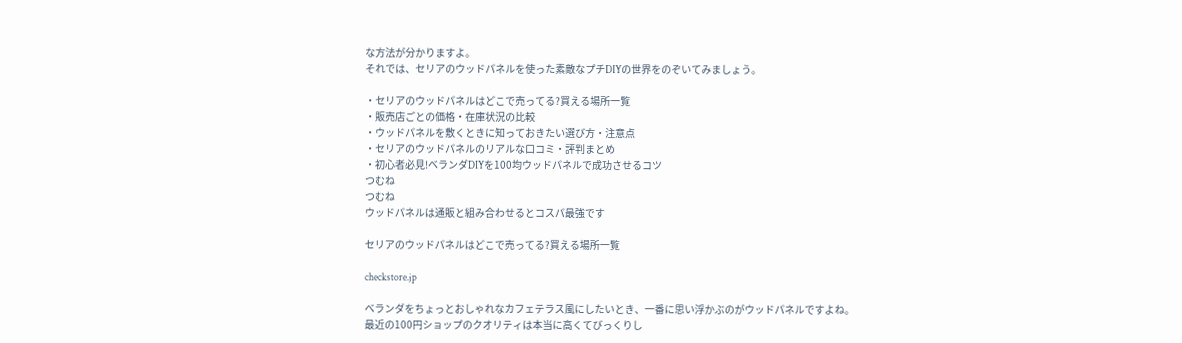な方法が分かりますよ。
それでは、セリアのウッドパネルを使った素敵なプチDIYの世界をのぞいてみましょう。

・セリアのウッドパネルはどこで売ってる?買える場所一覧
・販売店ごとの価格・在庫状況の比較
・ウッドパネルを敷くときに知っておきたい選び方・注意点
・セリアのウッドパネルのリアルな口コミ・評判まとめ
・初心者必見!ベランダDIYを100均ウッドパネルで成功させるコツ
つむね
つむね
ウッドパネルは通販と組み合わせるとコスパ最強です

セリアのウッドパネルはどこで売ってる?買える場所一覧

checkstore.jp

ベランダをちょっとおしゃれなカフェテラス風にしたいとき、一番に思い浮かぶのがウッドパネルですよね。
最近の100円ショップのクオリティは本当に高くてびっくりし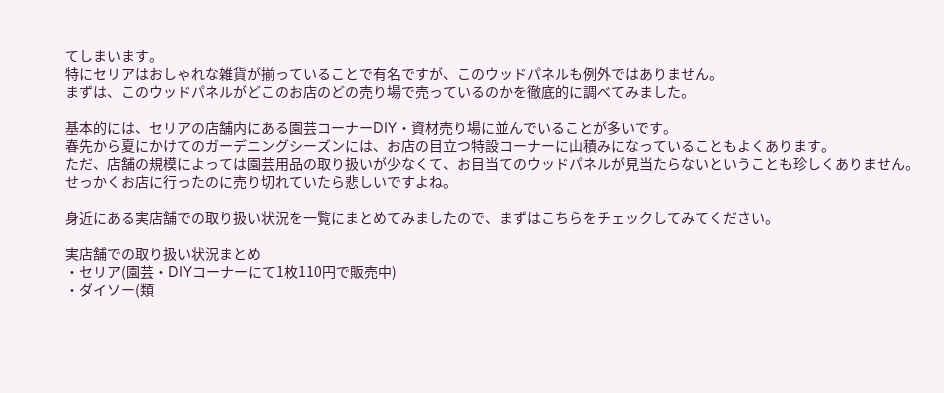てしまいます。
特にセリアはおしゃれな雑貨が揃っていることで有名ですが、このウッドパネルも例外ではありません。
まずは、このウッドパネルがどこのお店のどの売り場で売っているのかを徹底的に調べてみました。

基本的には、セリアの店舗内にある園芸コーナーDIY・資材売り場に並んでいることが多いです。
春先から夏にかけてのガーデニングシーズンには、お店の目立つ特設コーナーに山積みになっていることもよくあります。
ただ、店舗の規模によっては園芸用品の取り扱いが少なくて、お目当てのウッドパネルが見当たらないということも珍しくありません。
せっかくお店に行ったのに売り切れていたら悲しいですよね。

身近にある実店舗での取り扱い状況を一覧にまとめてみましたので、まずはこちらをチェックしてみてください。

実店舗での取り扱い状況まとめ
・セリア(園芸・DIYコーナーにて1枚110円で販売中)
・ダイソー(類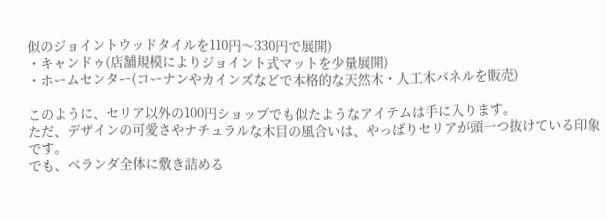似のジョイントウッドタイルを110円〜330円で展開)
・キャンドゥ(店舗規模によりジョイント式マットを少量展開)
・ホームセンター(コーナンやカインズなどで本格的な天然木・人工木パネルを販売)

このように、セリア以外の100円ショップでも似たようなアイテムは手に入ります。
ただ、デザインの可愛さやナチュラルな木目の風合いは、やっぱりセリアが頭一つ抜けている印象です。
でも、ベランダ全体に敷き詰める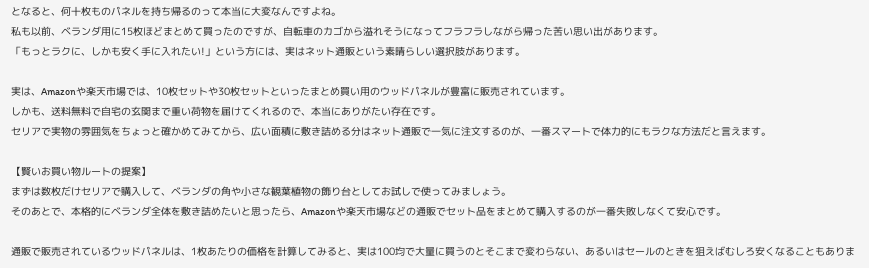となると、何十枚ものパネルを持ち帰るのって本当に大変なんですよね。
私も以前、ベランダ用に15枚ほどまとめて買ったのですが、自転車のカゴから溢れそうになってフラフラしながら帰った苦い思い出があります。
「もっとラクに、しかも安く手に入れたい!」という方には、実はネット通販という素晴らしい選択肢があります。

実は、Amazonや楽天市場では、10枚セットや30枚セットといったまとめ買い用のウッドパネルが豊富に販売されています。
しかも、送料無料で自宅の玄関まで重い荷物を届けてくれるので、本当にありがたい存在です。
セリアで実物の雰囲気をちょっと確かめてみてから、広い面積に敷き詰める分はネット通販で一気に注文するのが、一番スマートで体力的にもラクな方法だと言えます。

【賢いお買い物ルートの提案】
まずは数枚だけセリアで購入して、ベランダの角や小さな観葉植物の飾り台としてお試しで使ってみましょう。
そのあとで、本格的にベランダ全体を敷き詰めたいと思ったら、Amazonや楽天市場などの通販でセット品をまとめて購入するのが一番失敗しなくて安心です。

通販で販売されているウッドパネルは、1枚あたりの価格を計算してみると、実は100均で大量に買うのとそこまで変わらない、あるいはセールのときを狙えばむしろ安くなることもありま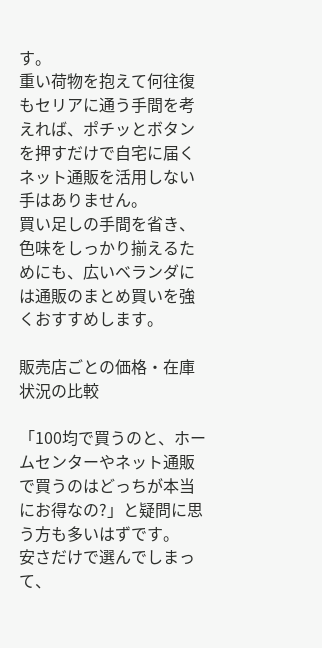す。
重い荷物を抱えて何往復もセリアに通う手間を考えれば、ポチッとボタンを押すだけで自宅に届くネット通販を活用しない手はありません。
買い足しの手間を省き、色味をしっかり揃えるためにも、広いベランダには通販のまとめ買いを強くおすすめします。

販売店ごとの価格・在庫状況の比較

「100均で買うのと、ホームセンターやネット通販で買うのはどっちが本当にお得なの?」と疑問に思う方も多いはずです。
安さだけで選んでしまって、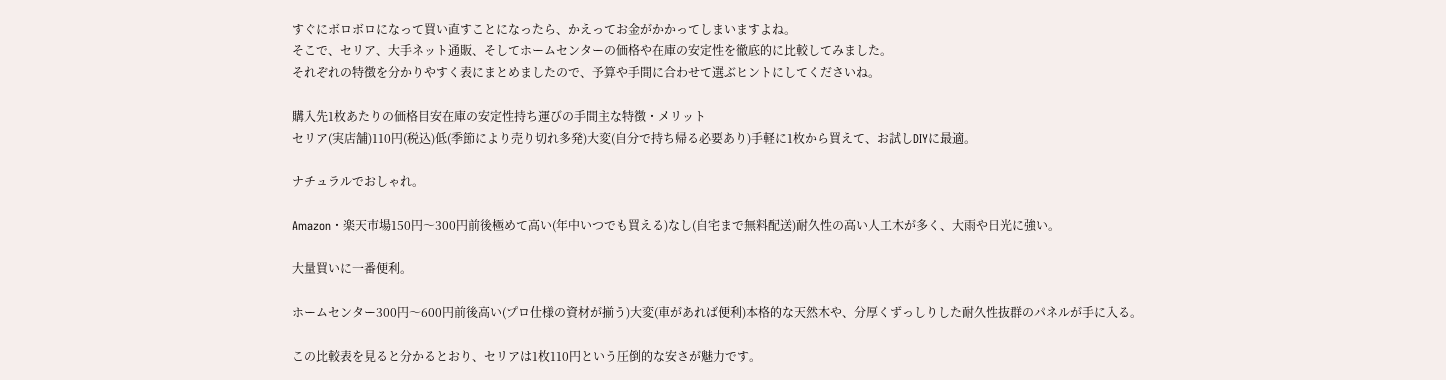すぐにボロボロになって買い直すことになったら、かえってお金がかかってしまいますよね。
そこで、セリア、大手ネット通販、そしてホームセンターの価格や在庫の安定性を徹底的に比較してみました。
それぞれの特徴を分かりやすく表にまとめましたので、予算や手間に合わせて選ぶヒントにしてくださいね。

購入先1枚あたりの価格目安在庫の安定性持ち運びの手間主な特徴・メリット
セリア(実店舗)110円(税込)低(季節により売り切れ多発)大変(自分で持ち帰る必要あり)手軽に1枚から買えて、お試しDIYに最適。

ナチュラルでおしゃれ。

Amazon・楽天市場150円〜300円前後極めて高い(年中いつでも買える)なし(自宅まで無料配送)耐久性の高い人工木が多く、大雨や日光に強い。

大量買いに一番便利。

ホームセンター300円〜600円前後高い(プロ仕様の資材が揃う)大変(車があれば便利)本格的な天然木や、分厚くずっしりした耐久性抜群のパネルが手に入る。

この比較表を見ると分かるとおり、セリアは1枚110円という圧倒的な安さが魅力です。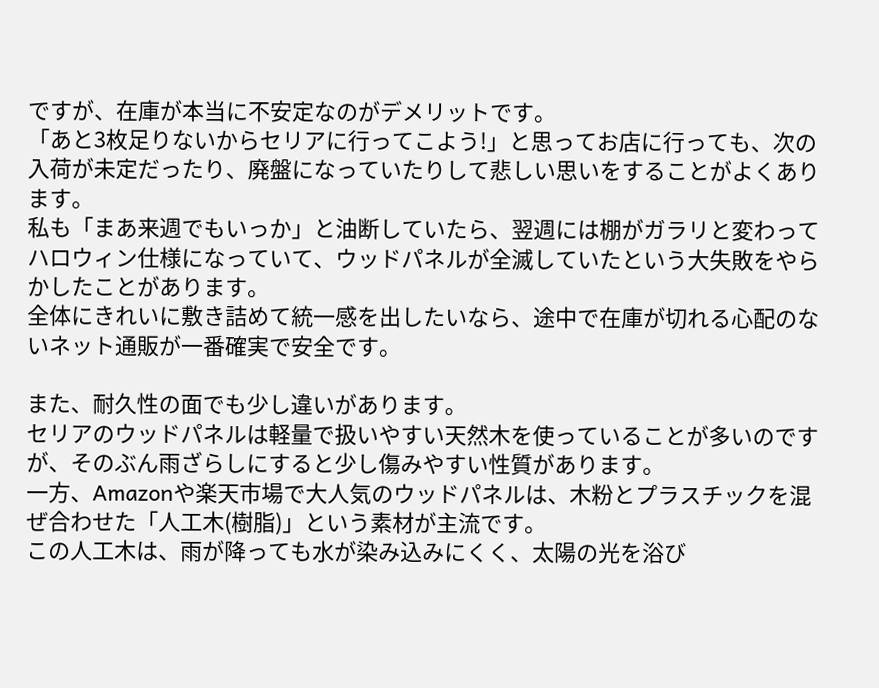ですが、在庫が本当に不安定なのがデメリットです。
「あと3枚足りないからセリアに行ってこよう!」と思ってお店に行っても、次の入荷が未定だったり、廃盤になっていたりして悲しい思いをすることがよくあります。
私も「まあ来週でもいっか」と油断していたら、翌週には棚がガラリと変わってハロウィン仕様になっていて、ウッドパネルが全滅していたという大失敗をやらかしたことがあります。
全体にきれいに敷き詰めて統一感を出したいなら、途中で在庫が切れる心配のないネット通販が一番確実で安全です。

また、耐久性の面でも少し違いがあります。
セリアのウッドパネルは軽量で扱いやすい天然木を使っていることが多いのですが、そのぶん雨ざらしにすると少し傷みやすい性質があります。
一方、Amazonや楽天市場で大人気のウッドパネルは、木粉とプラスチックを混ぜ合わせた「人工木(樹脂)」という素材が主流です。
この人工木は、雨が降っても水が染み込みにくく、太陽の光を浴び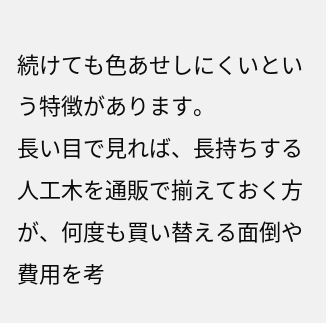続けても色あせしにくいという特徴があります。
長い目で見れば、長持ちする人工木を通販で揃えておく方が、何度も買い替える面倒や費用を考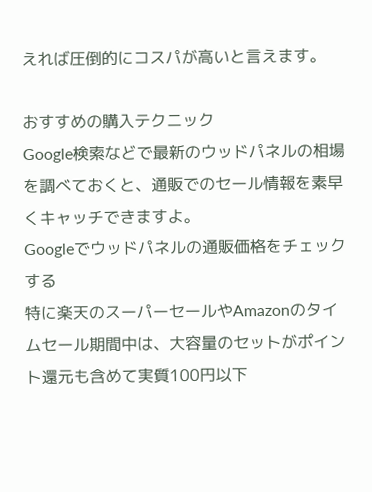えれば圧倒的にコスパが高いと言えます。

おすすめの購入テクニック
Google検索などで最新のウッドパネルの相場を調べておくと、通販でのセール情報を素早くキャッチできますよ。
Googleでウッドパネルの通販価格をチェックする
特に楽天のスーパーセールやAmazonのタイムセール期間中は、大容量のセットがポイント還元も含めて実質100円以下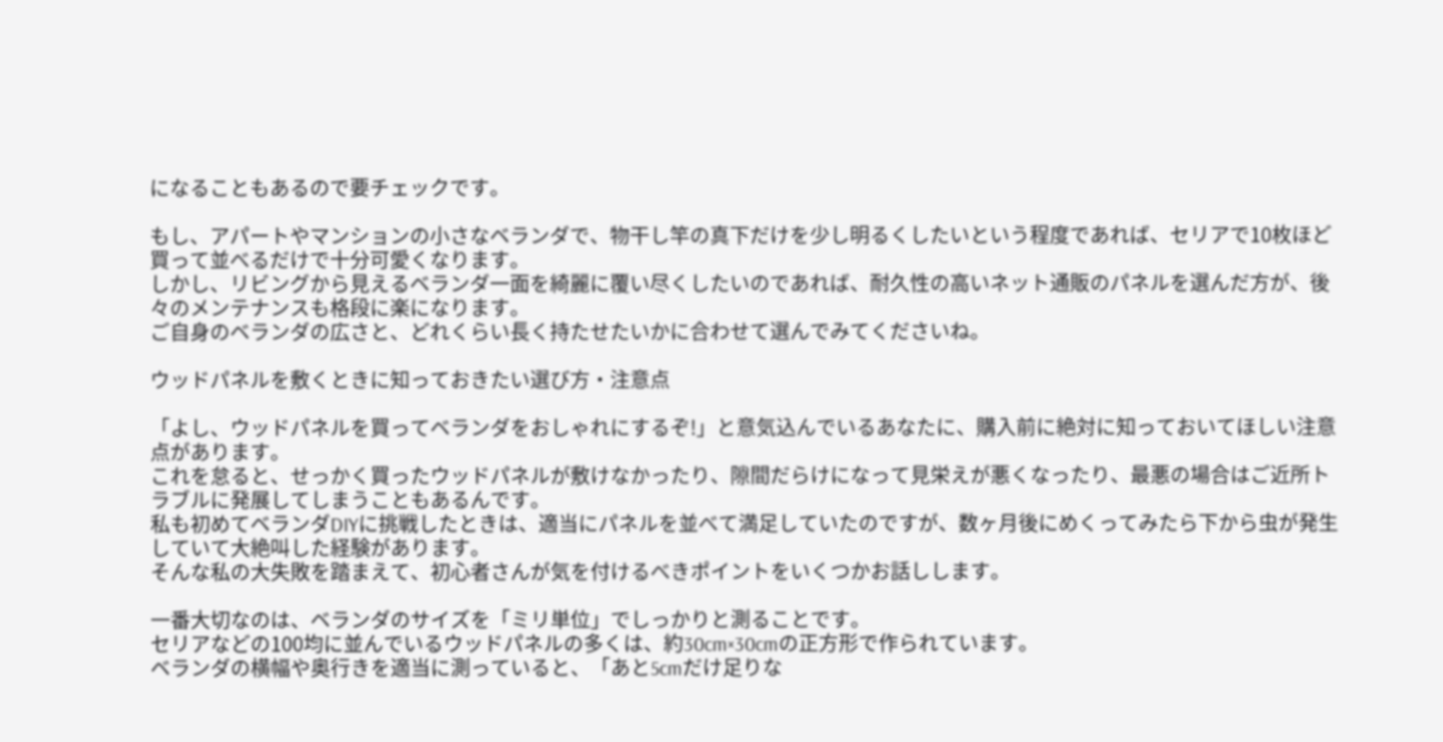になることもあるので要チェックです。

もし、アパートやマンションの小さなベランダで、物干し竿の真下だけを少し明るくしたいという程度であれば、セリアで10枚ほど買って並べるだけで十分可愛くなります。
しかし、リビングから見えるベランダ一面を綺麗に覆い尽くしたいのであれば、耐久性の高いネット通販のパネルを選んだ方が、後々のメンテナンスも格段に楽になります。
ご自身のベランダの広さと、どれくらい長く持たせたいかに合わせて選んでみてくださいね。

ウッドパネルを敷くときに知っておきたい選び方・注意点

「よし、ウッドパネルを買ってベランダをおしゃれにするぞ!」と意気込んでいるあなたに、購入前に絶対に知っておいてほしい注意点があります。
これを怠ると、せっかく買ったウッドパネルが敷けなかったり、隙間だらけになって見栄えが悪くなったり、最悪の場合はご近所トラブルに発展してしまうこともあるんです。
私も初めてベランダDIYに挑戦したときは、適当にパネルを並べて満足していたのですが、数ヶ月後にめくってみたら下から虫が発生していて大絶叫した経験があります。
そんな私の大失敗を踏まえて、初心者さんが気を付けるべきポイントをいくつかお話しします。

一番大切なのは、ベランダのサイズを「ミリ単位」でしっかりと測ることです。
セリアなどの100均に並んでいるウッドパネルの多くは、約30cm×30cmの正方形で作られています。
ベランダの横幅や奥行きを適当に測っていると、「あと5cmだけ足りな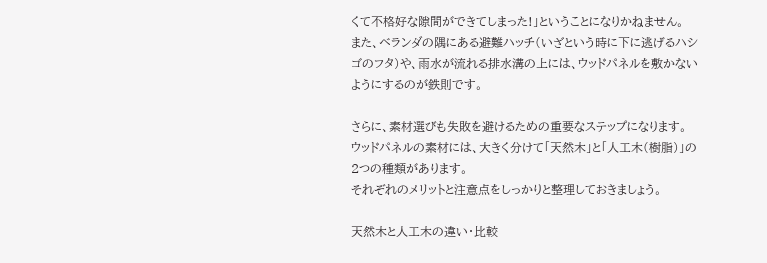くて不格好な隙間ができてしまった!」ということになりかねません。
また、ベランダの隅にある避難ハッチ(いざという時に下に逃げるハシゴのフタ)や、雨水が流れる排水溝の上には、ウッドパネルを敷かないようにするのが鉄則です。

さらに、素材選びも失敗を避けるための重要なステップになります。
ウッドパネルの素材には、大きく分けて「天然木」と「人工木(樹脂)」の2つの種類があります。
それぞれのメリットと注意点をしっかりと整理しておきましょう。

天然木と人工木の違い・比較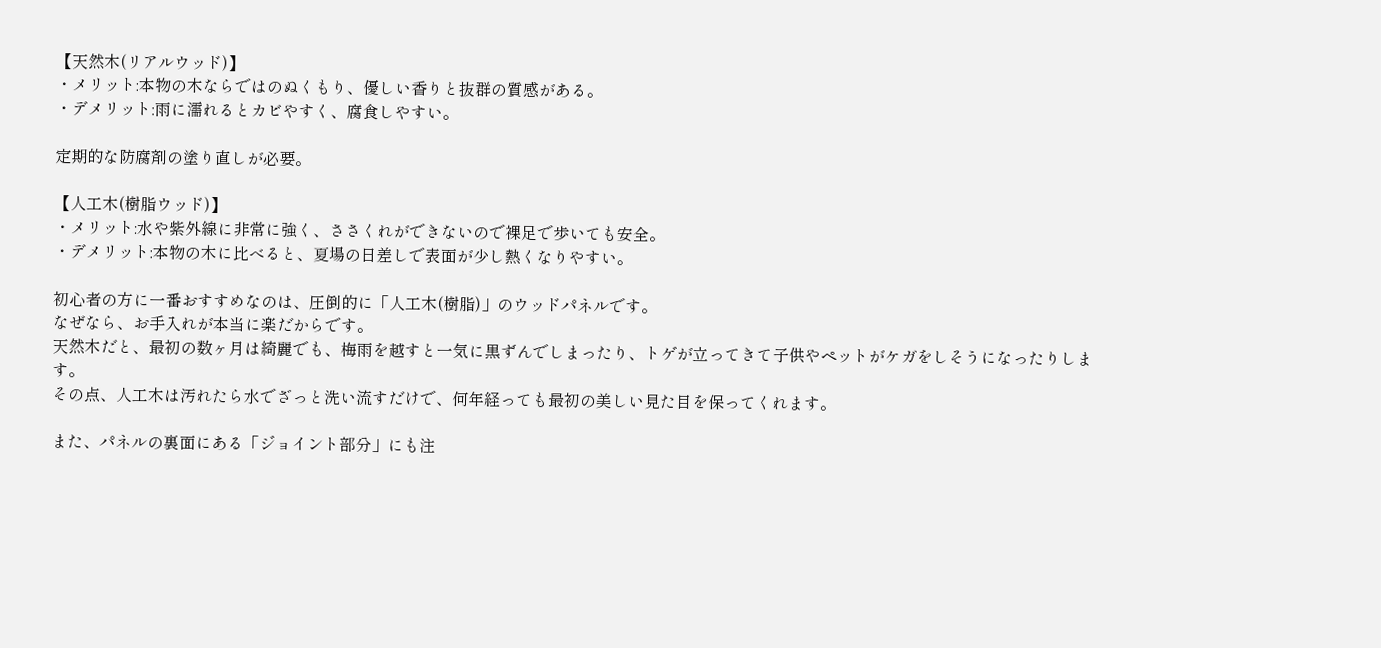【天然木(リアルウッド)】
・メリット:本物の木ならではのぬくもり、優しい香りと抜群の質感がある。
・デメリット:雨に濡れるとカビやすく、腐食しやすい。

定期的な防腐剤の塗り直しが必要。

【人工木(樹脂ウッド)】
・メリット:水や紫外線に非常に強く、ささくれができないので裸足で歩いても安全。
・デメリット:本物の木に比べると、夏場の日差しで表面が少し熱くなりやすい。

初心者の方に一番おすすめなのは、圧倒的に「人工木(樹脂)」のウッドパネルです。
なぜなら、お手入れが本当に楽だからです。
天然木だと、最初の数ヶ月は綺麗でも、梅雨を越すと一気に黒ずんでしまったり、トゲが立ってきて子供やペットがケガをしそうになったりします。
その点、人工木は汚れたら水でざっと洗い流すだけで、何年経っても最初の美しい見た目を保ってくれます。

また、パネルの裏面にある「ジョイント部分」にも注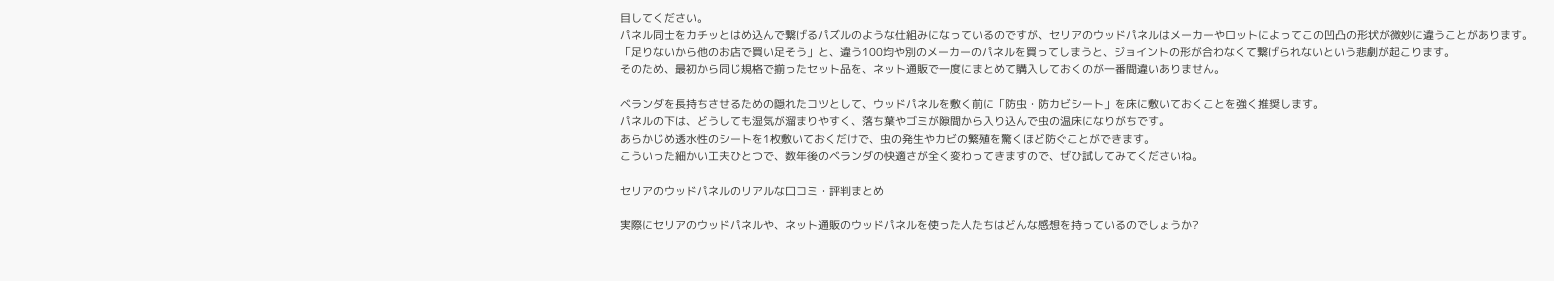目してください。
パネル同士をカチッとはめ込んで繋げるパズルのような仕組みになっているのですが、セリアのウッドパネルはメーカーやロットによってこの凹凸の形状が微妙に違うことがあります。
「足りないから他のお店で買い足そう」と、違う100均や別のメーカーのパネルを買ってしまうと、ジョイントの形が合わなくて繋げられないという悲劇が起こります。
そのため、最初から同じ規格で揃ったセット品を、ネット通販で一度にまとめて購入しておくのが一番間違いありません。

ベランダを長持ちさせるための隠れたコツとして、ウッドパネルを敷く前に「防虫・防カビシート」を床に敷いておくことを強く推奨します。
パネルの下は、どうしても湿気が溜まりやすく、落ち葉やゴミが隙間から入り込んで虫の温床になりがちです。
あらかじめ透水性のシートを1枚敷いておくだけで、虫の発生やカビの繁殖を驚くほど防ぐことができます。
こういった細かい工夫ひとつで、数年後のベランダの快適さが全く変わってきますので、ぜひ試してみてくださいね。

セリアのウッドパネルのリアルな口コミ・評判まとめ

実際にセリアのウッドパネルや、ネット通販のウッドパネルを使った人たちはどんな感想を持っているのでしょうか?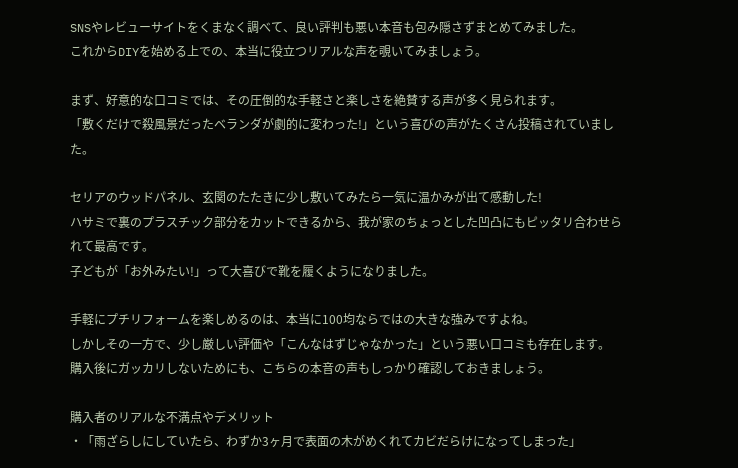SNSやレビューサイトをくまなく調べて、良い評判も悪い本音も包み隠さずまとめてみました。
これからDIYを始める上での、本当に役立つリアルな声を覗いてみましょう。

まず、好意的な口コミでは、その圧倒的な手軽さと楽しさを絶賛する声が多く見られます。
「敷くだけで殺風景だったベランダが劇的に変わった!」という喜びの声がたくさん投稿されていました。

セリアのウッドパネル、玄関のたたきに少し敷いてみたら一気に温かみが出て感動した!
ハサミで裏のプラスチック部分をカットできるから、我が家のちょっとした凹凸にもピッタリ合わせられて最高です。
子どもが「お外みたい!」って大喜びで靴を履くようになりました。

手軽にプチリフォームを楽しめるのは、本当に100均ならではの大きな強みですよね。
しかしその一方で、少し厳しい評価や「こんなはずじゃなかった」という悪い口コミも存在します。
購入後にガッカリしないためにも、こちらの本音の声もしっかり確認しておきましょう。

購入者のリアルな不満点やデメリット
・「雨ざらしにしていたら、わずか3ヶ月で表面の木がめくれてカビだらけになってしまった」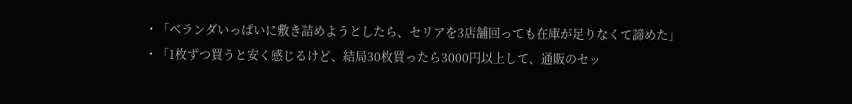・「ベランダいっぱいに敷き詰めようとしたら、セリアを3店舗回っても在庫が足りなくて諦めた」
・「1枚ずつ買うと安く感じるけど、結局30枚買ったら3000円以上して、通販のセッ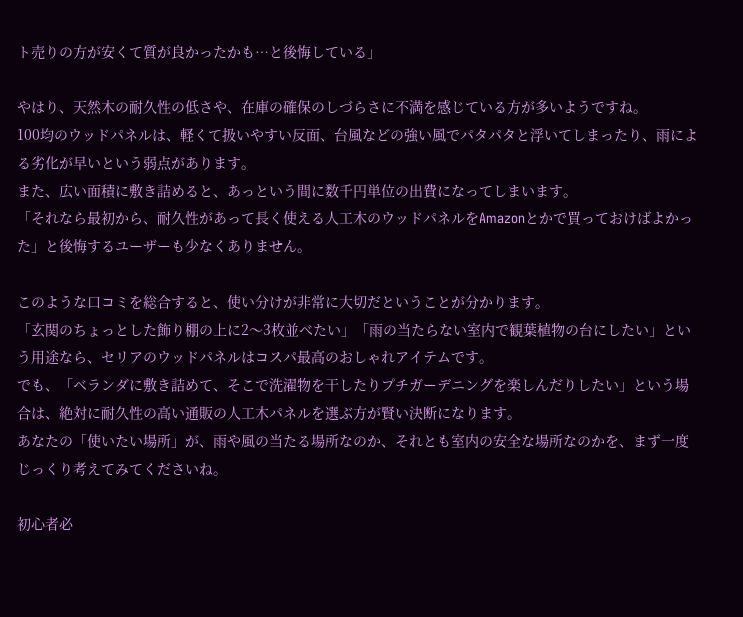ト売りの方が安くて質が良かったかも…と後悔している」

やはり、天然木の耐久性の低さや、在庫の確保のしづらさに不満を感じている方が多いようですね。
100均のウッドパネルは、軽くて扱いやすい反面、台風などの強い風でパタパタと浮いてしまったり、雨による劣化が早いという弱点があります。
また、広い面積に敷き詰めると、あっという間に数千円単位の出費になってしまいます。
「それなら最初から、耐久性があって長く使える人工木のウッドパネルをAmazonとかで買っておけばよかった」と後悔するユーザーも少なくありません。

このような口コミを総合すると、使い分けが非常に大切だということが分かります。
「玄関のちょっとした飾り棚の上に2〜3枚並べたい」「雨の当たらない室内で観葉植物の台にしたい」という用途なら、セリアのウッドパネルはコスパ最高のおしゃれアイテムです。
でも、「ベランダに敷き詰めて、そこで洗濯物を干したりプチガーデニングを楽しんだりしたい」という場合は、絶対に耐久性の高い通販の人工木パネルを選ぶ方が賢い決断になります。
あなたの「使いたい場所」が、雨や風の当たる場所なのか、それとも室内の安全な場所なのかを、まず一度じっくり考えてみてくださいね。

初心者必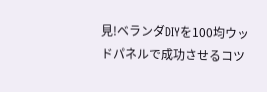見!ベランダDIYを100均ウッドパネルで成功させるコツ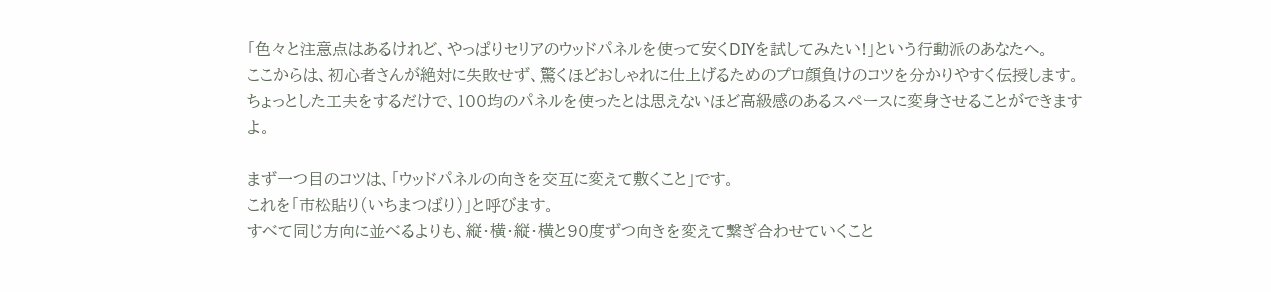「色々と注意点はあるけれど、やっぱりセリアのウッドパネルを使って安くDIYを試してみたい!」という行動派のあなたへ。
ここからは、初心者さんが絶対に失敗せず、驚くほどおしゃれに仕上げるためのプロ顔負けのコツを分かりやすく伝授します。
ちょっとした工夫をするだけで、100均のパネルを使ったとは思えないほど高級感のあるスペースに変身させることができますよ。

まず一つ目のコツは、「ウッドパネルの向きを交互に変えて敷くこと」です。
これを「市松貼り(いちまつばり)」と呼びます。
すべて同じ方向に並べるよりも、縦・横・縦・横と90度ずつ向きを変えて繋ぎ合わせていくこと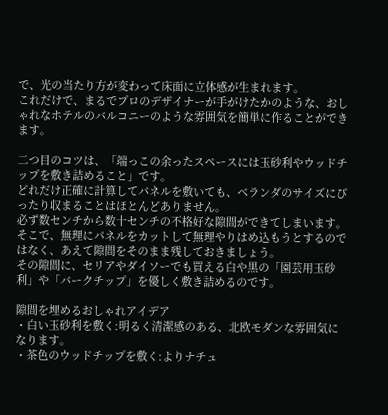で、光の当たり方が変わって床面に立体感が生まれます。
これだけで、まるでプロのデザイナーが手がけたかのような、おしゃれなホテルのバルコニーのような雰囲気を簡単に作ることができます。

二つ目のコツは、「端っこの余ったスペースには玉砂利やウッドチップを敷き詰めること」です。
どれだけ正確に計算してパネルを敷いても、ベランダのサイズにぴったり収まることはほとんどありません。
必ず数センチから数十センチの不格好な隙間ができてしまいます。
そこで、無理にパネルをカットして無理やりはめ込もうとするのではなく、あえて隙間をそのまま残しておきましょう。
その隙間に、セリアやダイソーでも買える白や黒の「園芸用玉砂利」や「バークチップ」を優しく敷き詰めるのです。

隙間を埋めるおしゃれアイデア
・白い玉砂利を敷く:明るく清潔感のある、北欧モダンな雰囲気になります。
・茶色のウッドチップを敷く:よりナチュ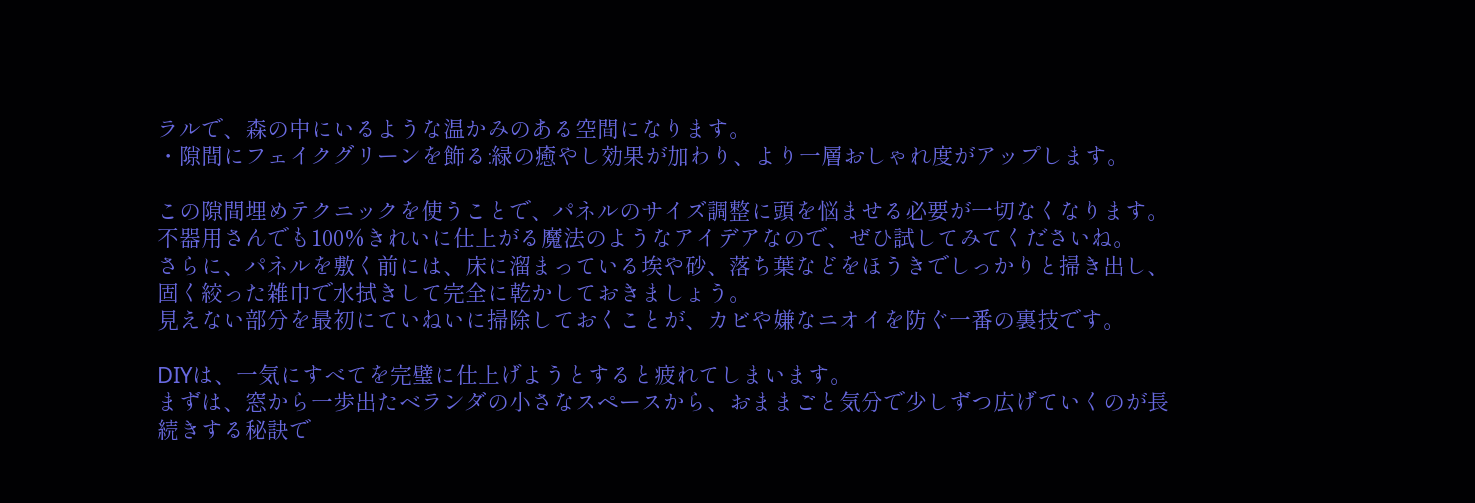ラルで、森の中にいるような温かみのある空間になります。
・隙間にフェイクグリーンを飾る:緑の癒やし効果が加わり、より一層おしゃれ度がアップします。

この隙間埋めテクニックを使うことで、パネルのサイズ調整に頭を悩ませる必要が一切なくなります。
不器用さんでも100%きれいに仕上がる魔法のようなアイデアなので、ぜひ試してみてくださいね。
さらに、パネルを敷く前には、床に溜まっている埃や砂、落ち葉などをほうきでしっかりと掃き出し、固く絞った雑巾で水拭きして完全に乾かしておきましょう。
見えない部分を最初にていねいに掃除しておくことが、カビや嫌なニオイを防ぐ一番の裏技です。

DIYは、一気にすべてを完璧に仕上げようとすると疲れてしまいます。
まずは、窓から一歩出たベランダの小さなスペースから、おままごと気分で少しずつ広げていくのが長続きする秘訣で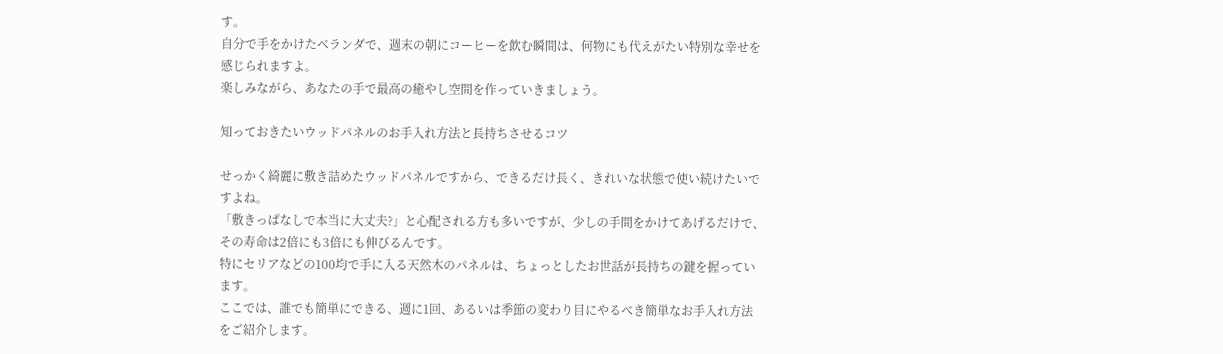す。
自分で手をかけたベランダで、週末の朝にコーヒーを飲む瞬間は、何物にも代えがたい特別な幸せを感じられますよ。
楽しみながら、あなたの手で最高の癒やし空間を作っていきましょう。

知っておきたいウッドパネルのお手入れ方法と長持ちさせるコツ

せっかく綺麗に敷き詰めたウッドパネルですから、できるだけ長く、きれいな状態で使い続けたいですよね。
「敷きっぱなしで本当に大丈夫?」と心配される方も多いですが、少しの手間をかけてあげるだけで、その寿命は2倍にも3倍にも伸びるんです。
特にセリアなどの100均で手に入る天然木のパネルは、ちょっとしたお世話が長持ちの鍵を握っています。
ここでは、誰でも簡単にできる、週に1回、あるいは季節の変わり目にやるべき簡単なお手入れ方法をご紹介します。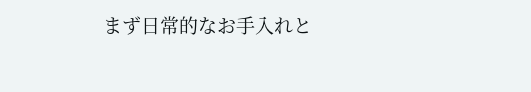まず日常的なお手入れと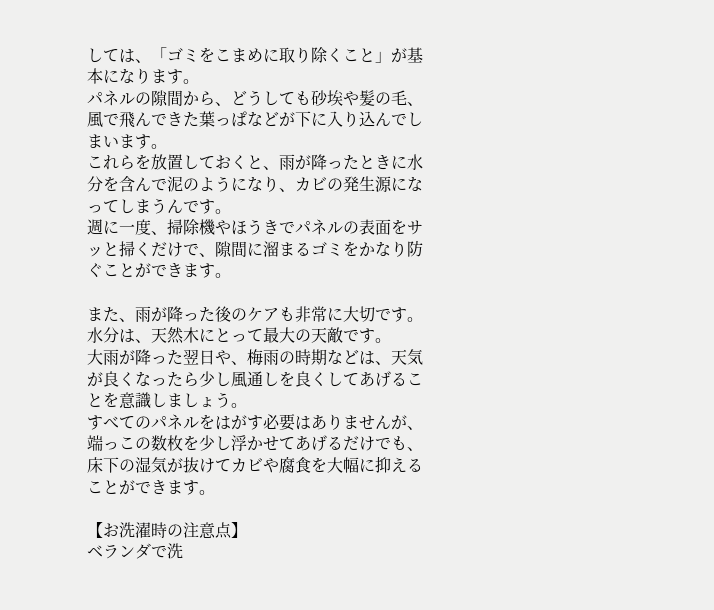しては、「ゴミをこまめに取り除くこと」が基本になります。
パネルの隙間から、どうしても砂埃や髪の毛、風で飛んできた葉っぱなどが下に入り込んでしまいます。
これらを放置しておくと、雨が降ったときに水分を含んで泥のようになり、カビの発生源になってしまうんです。
週に一度、掃除機やほうきでパネルの表面をサッと掃くだけで、隙間に溜まるゴミをかなり防ぐことができます。

また、雨が降った後のケアも非常に大切です。
水分は、天然木にとって最大の天敵です。
大雨が降った翌日や、梅雨の時期などは、天気が良くなったら少し風通しを良くしてあげることを意識しましょう。
すべてのパネルをはがす必要はありませんが、端っこの数枚を少し浮かせてあげるだけでも、床下の湿気が抜けてカビや腐食を大幅に抑えることができます。

【お洗濯時の注意点】
ベランダで洗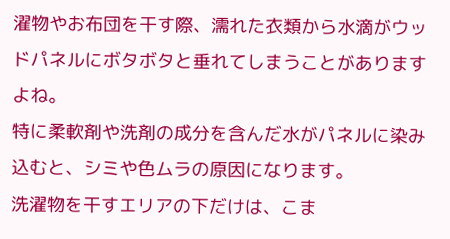濯物やお布団を干す際、濡れた衣類から水滴がウッドパネルにボタボタと垂れてしまうことがありますよね。
特に柔軟剤や洗剤の成分を含んだ水がパネルに染み込むと、シミや色ムラの原因になります。
洗濯物を干すエリアの下だけは、こま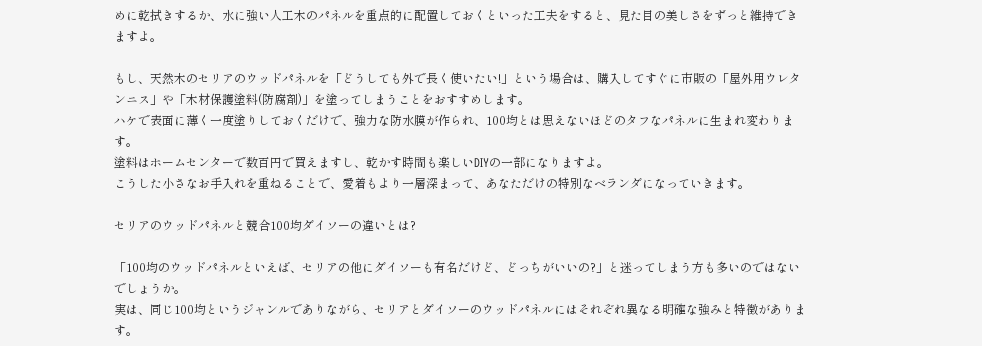めに乾拭きするか、水に強い人工木のパネルを重点的に配置しておくといった工夫をすると、見た目の美しさをずっと維持できますよ。

もし、天然木のセリアのウッドパネルを「どうしても外で長く使いたい!」という場合は、購入してすぐに市販の「屋外用ウレタンニス」や「木材保護塗料(防腐剤)」を塗ってしまうことをおすすめします。
ハケで表面に薄く一度塗りしておくだけで、強力な防水膜が作られ、100均とは思えないほどのタフなパネルに生まれ変わります。
塗料はホームセンターで数百円で買えますし、乾かす時間も楽しいDIYの一部になりますよ。
こうした小さなお手入れを重ねることで、愛着もより一層深まって、あなただけの特別なベランダになっていきます。

セリアのウッドパネルと競合100均ダイソーの違いとは?

「100均のウッドパネルといえば、セリアの他にダイソーも有名だけど、どっちがいいの?」と迷ってしまう方も多いのではないでしょうか。
実は、同じ100均というジャンルでありながら、セリアとダイソーのウッドパネルにはそれぞれ異なる明確な強みと特徴があります。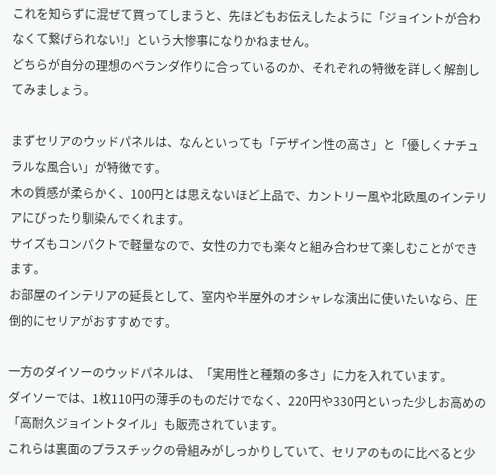これを知らずに混ぜて買ってしまうと、先ほどもお伝えしたように「ジョイントが合わなくて繋げられない!」という大惨事になりかねません。
どちらが自分の理想のベランダ作りに合っているのか、それぞれの特徴を詳しく解剖してみましょう。

まずセリアのウッドパネルは、なんといっても「デザイン性の高さ」と「優しくナチュラルな風合い」が特徴です。
木の質感が柔らかく、100円とは思えないほど上品で、カントリー風や北欧風のインテリアにぴったり馴染んでくれます。
サイズもコンパクトで軽量なので、女性の力でも楽々と組み合わせて楽しむことができます。
お部屋のインテリアの延長として、室内や半屋外のオシャレな演出に使いたいなら、圧倒的にセリアがおすすめです。

一方のダイソーのウッドパネルは、「実用性と種類の多さ」に力を入れています。
ダイソーでは、1枚110円の薄手のものだけでなく、220円や330円といった少しお高めの「高耐久ジョイントタイル」も販売されています。
これらは裏面のプラスチックの骨組みがしっかりしていて、セリアのものに比べると少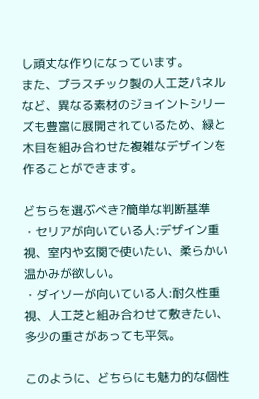し頑丈な作りになっています。
また、プラスチック製の人工芝パネルなど、異なる素材のジョイントシリーズも豊富に展開されているため、緑と木目を組み合わせた複雑なデザインを作ることができます。

どちらを選ぶべき?簡単な判断基準
・セリアが向いている人:デザイン重視、室内や玄関で使いたい、柔らかい温かみが欲しい。
・ダイソーが向いている人:耐久性重視、人工芝と組み合わせて敷きたい、多少の重さがあっても平気。

このように、どちらにも魅力的な個性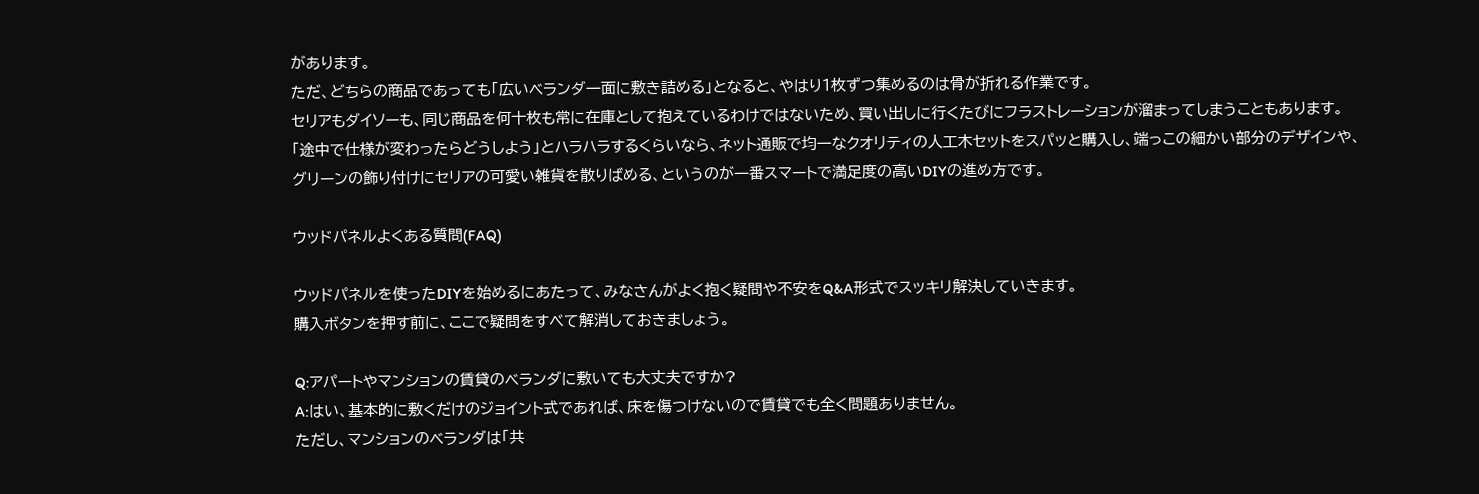があります。
ただ、どちらの商品であっても「広いベランダ一面に敷き詰める」となると、やはり1枚ずつ集めるのは骨が折れる作業です。
セリアもダイソーも、同じ商品を何十枚も常に在庫として抱えているわけではないため、買い出しに行くたびにフラストレーションが溜まってしまうこともあります。
「途中で仕様が変わったらどうしよう」とハラハラするくらいなら、ネット通販で均一なクオリティの人工木セットをスパッと購入し、端っこの細かい部分のデザインや、グリーンの飾り付けにセリアの可愛い雑貨を散りばめる、というのが一番スマートで満足度の高いDIYの進め方です。

ウッドパネルよくある質問(FAQ)

ウッドパネルを使ったDIYを始めるにあたって、みなさんがよく抱く疑問や不安をQ&A形式でスッキリ解決していきます。
購入ボタンを押す前に、ここで疑問をすべて解消しておきましょう。

Q:アパートやマンションの賃貸のベランダに敷いても大丈夫ですか?
A:はい、基本的に敷くだけのジョイント式であれば、床を傷つけないので賃貸でも全く問題ありません。
ただし、マンションのベランダは「共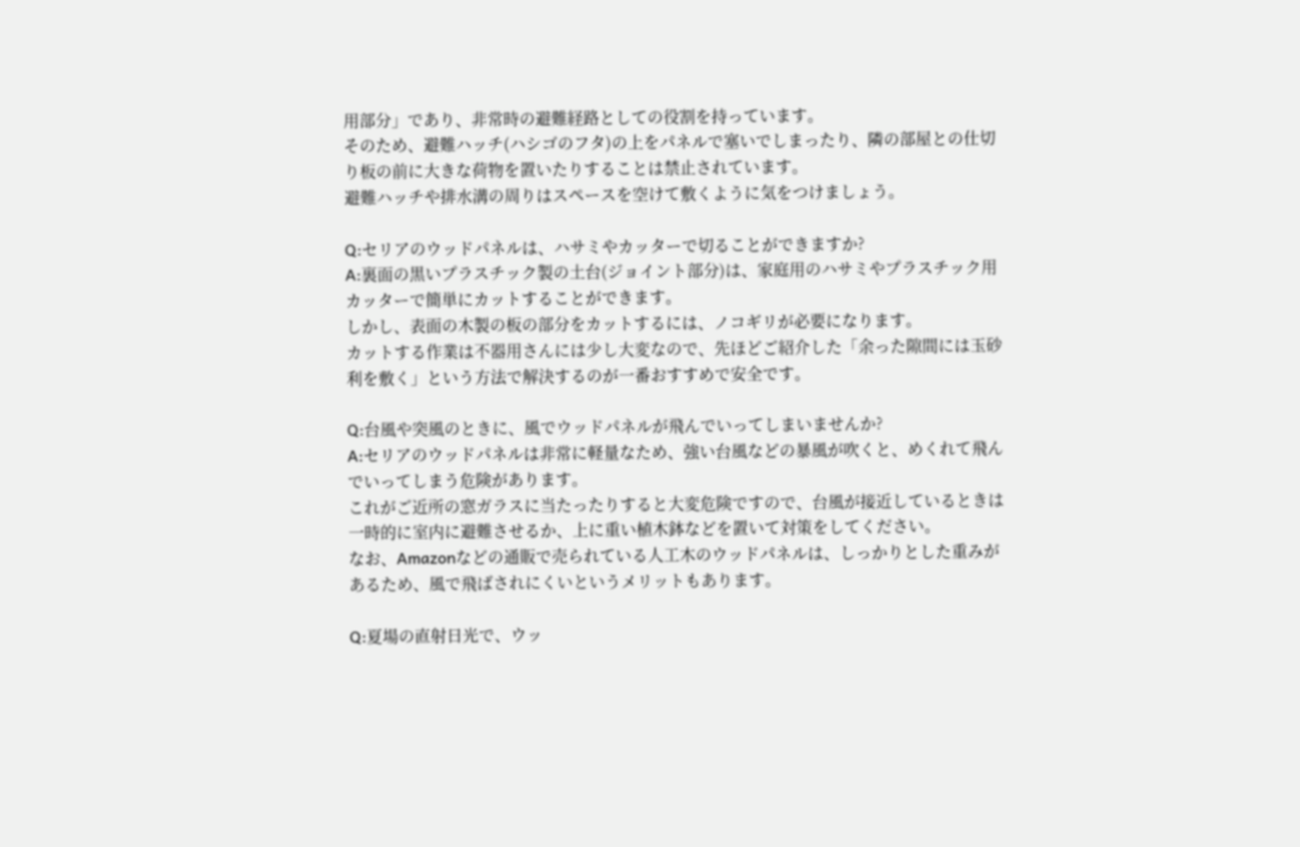用部分」であり、非常時の避難経路としての役割を持っています。
そのため、避難ハッチ(ハシゴのフタ)の上をパネルで塞いでしまったり、隣の部屋との仕切り板の前に大きな荷物を置いたりすることは禁止されています。
避難ハッチや排水溝の周りはスペースを空けて敷くように気をつけましょう。

Q:セリアのウッドパネルは、ハサミやカッターで切ることができますか?
A:裏面の黒いプラスチック製の土台(ジョイント部分)は、家庭用のハサミやプラスチック用カッターで簡単にカットすることができます。
しかし、表面の木製の板の部分をカットするには、ノコギリが必要になります。
カットする作業は不器用さんには少し大変なので、先ほどご紹介した「余った隙間には玉砂利を敷く」という方法で解決するのが一番おすすめで安全です。

Q:台風や突風のときに、風でウッドパネルが飛んでいってしまいませんか?
A:セリアのウッドパネルは非常に軽量なため、強い台風などの暴風が吹くと、めくれて飛んでいってしまう危険があります。
これがご近所の窓ガラスに当たったりすると大変危険ですので、台風が接近しているときは一時的に室内に避難させるか、上に重い植木鉢などを置いて対策をしてください。
なお、Amazonなどの通販で売られている人工木のウッドパネルは、しっかりとした重みがあるため、風で飛ばされにくいというメリットもあります。

Q:夏場の直射日光で、ウッ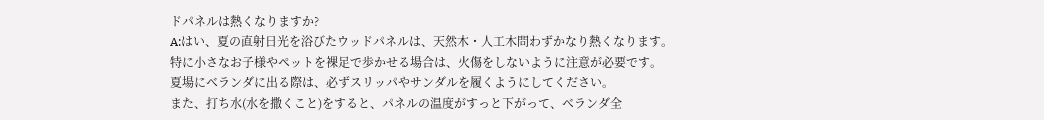ドパネルは熱くなりますか?
A:はい、夏の直射日光を浴びたウッドパネルは、天然木・人工木問わずかなり熱くなります。
特に小さなお子様やペットを裸足で歩かせる場合は、火傷をしないように注意が必要です。
夏場にベランダに出る際は、必ずスリッパやサンダルを履くようにしてください。
また、打ち水(水を撒くこと)をすると、パネルの温度がすっと下がって、ベランダ全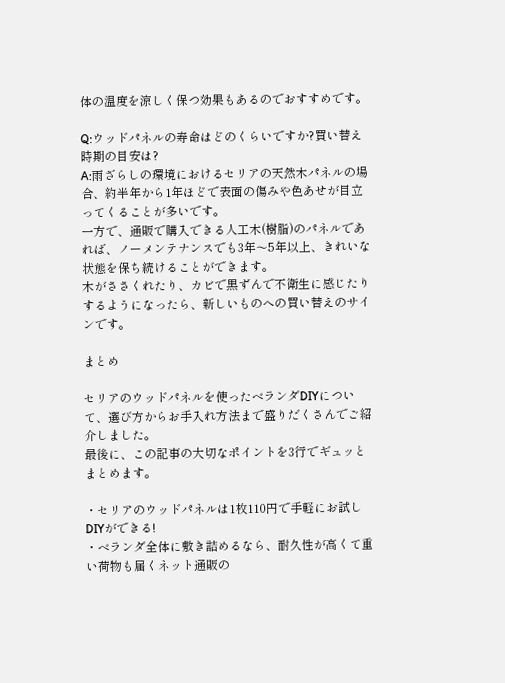体の温度を涼しく保つ効果もあるのでおすすめです。

Q:ウッドパネルの寿命はどのくらいですか?買い替え時期の目安は?
A:雨ざらしの環境におけるセリアの天然木パネルの場合、約半年から1年ほどで表面の傷みや色あせが目立ってくることが多いです。
一方で、通販で購入できる人工木(樹脂)のパネルであれば、ノーメンテナンスでも3年〜5年以上、きれいな状態を保ち続けることができます。
木がささくれたり、カビで黒ずんで不衛生に感じたりするようになったら、新しいものへの買い替えのサインです。

まとめ

セリアのウッドパネルを使ったベランダDIYについて、選び方からお手入れ方法まで盛りだくさんでご紹介しました。
最後に、この記事の大切なポイントを3行でギュッとまとめます。

・セリアのウッドパネルは1枚110円で手軽にお試しDIYができる!
・ベランダ全体に敷き詰めるなら、耐久性が高くて重い荷物も届くネット通販の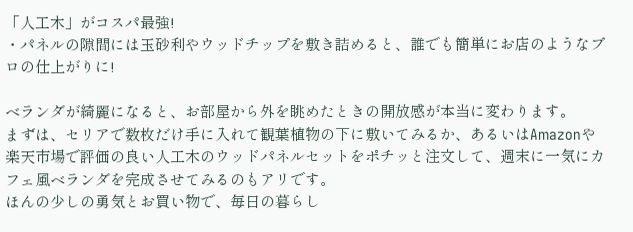「人工木」がコスパ最強!
・パネルの隙間には玉砂利やウッドチップを敷き詰めると、誰でも簡単にお店のようなプロの仕上がりに!

ベランダが綺麗になると、お部屋から外を眺めたときの開放感が本当に変わります。
まずは、セリアで数枚だけ手に入れて観葉植物の下に敷いてみるか、あるいはAmazonや楽天市場で評価の良い人工木のウッドパネルセットをポチッと注文して、週末に一気にカフェ風ベランダを完成させてみるのもアリです。
ほんの少しの勇気とお買い物で、毎日の暮らし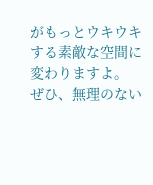がもっとウキウキする素敵な空間に変わりますよ。
ぜひ、無理のない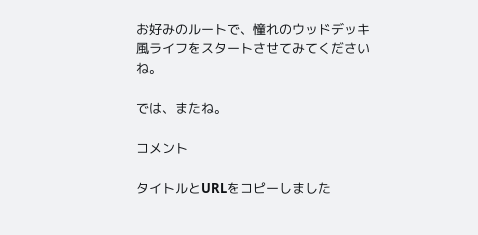お好みのルートで、憧れのウッドデッキ風ライフをスタートさせてみてくださいね。

では、またね。

コメント

タイトルとURLをコピーしました